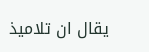يقال ان تلاميذ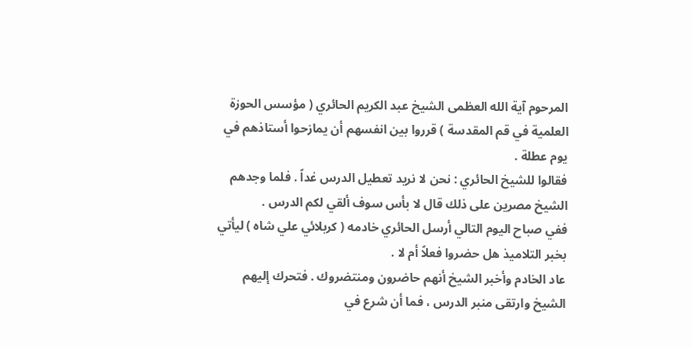المرحوم آية الله العظمى الشيخ عبد الكريم الحائري ( مؤسس الحوزة العلمية في قم المقدسة ) قرروا بين انفسهم أن يمازحوا أستاذهم في يوم عطلة .
فقالوا للشيخ الحائري : نحن لا نريد تعطيل الدرس غداً . فلما وجدهم الشيخ مصرين على ذلك قال لا بأس سوف ألقي لكم الدرس .
ففي صباح اليوم التالي أرسل الحائري خادمه ( كربلائي علي شاه ) ليأتي بخبر التلاميذ هل حضروا فعلاً أم لا .
عاد الخادم وأخبر الشيخ أنهم حاضرون ومنتضروك . فتحرك إليهم الشيخ وارتقى منبر الدرس ، فما أن شرع في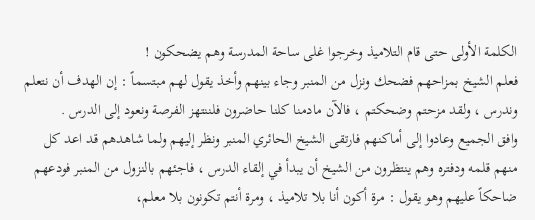الكلمة الأولى حتى قام التلاميذ وخرجوا غلى ساحة المدرسة وهم يضحكون !
فعلم الشيخ بمزاحهم فضحك ونزل من المنبر وجاء بينهم وأخذ يقول لهم مبتسماً : إن الهدف أن نتعلم وندرس ، ولقد مزحتم وضحكتم ، فالآن مادمنا كلنا حاضرون فلننتهز الفرصة ونعود إلى الدرس .
وافق الجميع وعادوا إلى أماكنهم فارتقى الشيخ الحائري المنبر ونظر إليهم ولما شاهدهم قد اعد كل منهم قلمه ودفتره وهم ينتظرون من الشيخ أن يبدأ في إلقاء الدرس ، فاجئهم بالنزول من المنبر فودعهم ضاحكاً عليهم وهو يقول : مرة أكون أنا بلا تلاميذ ، ومرة أنتم تكونون بلا معلم،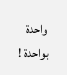واحدة بواحدة !